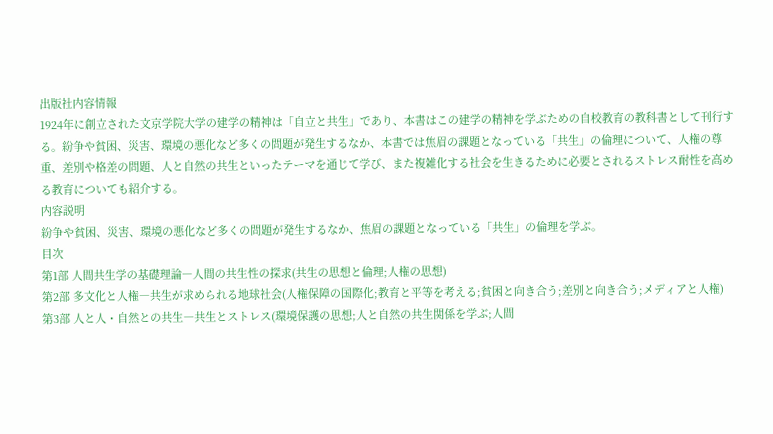出版社内容情報
1924年に創立された文京学院大学の建学の精神は「自立と共生」であり、本書はこの建学の精神を学ぶための自校教育の教科書として刊行する。紛争や貧困、災害、環境の悪化など多くの問題が発生するなか、本書では焦眉の課題となっている「共生」の倫理について、人権の尊重、差別や格差の問題、人と自然の共生といったテーマを通じて学び、また複雑化する社会を生きるために必要とされるストレス耐性を高める教育についても紹介する。
内容説明
紛争や貧困、災害、環境の悪化など多くの問題が発生するなか、焦眉の課題となっている「共生」の倫理を学ぶ。
目次
第1部 人間共生学の基礎理論―人間の共生性の探求(共生の思想と倫理;人権の思想)
第2部 多文化と人権―共生が求められる地球社会(人権保障の国際化;教育と平等を考える;貧困と向き合う;差別と向き合う;メディアと人権)
第3部 人と人・自然との共生―共生とストレス(環境保護の思想;人と自然の共生関係を学ぶ;人間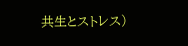共生とストレス)